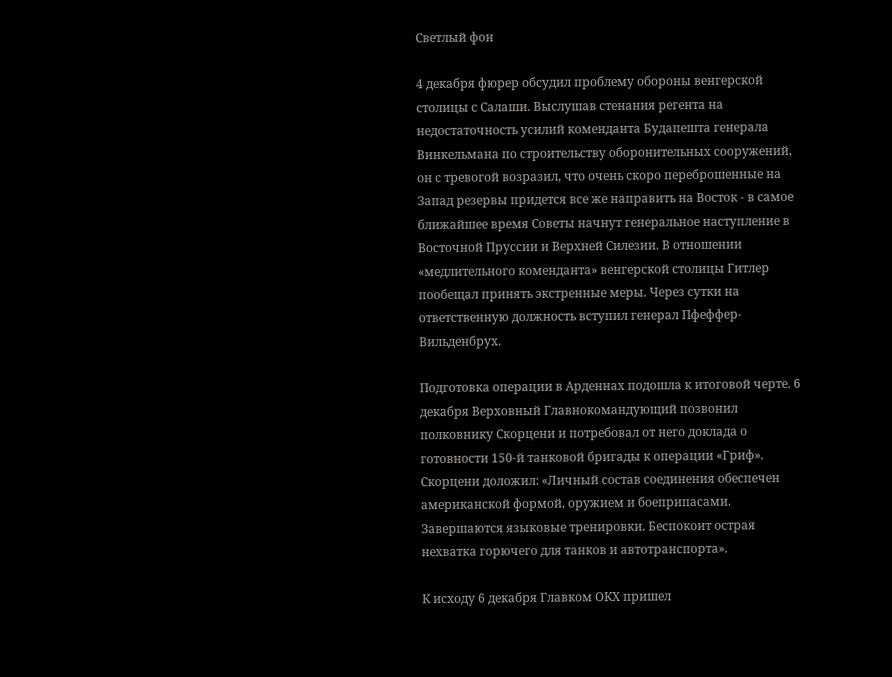Светлый фон

4 декабря фюрер обсудил проблему обороны венгерской столицы с Салаши. Выслушав стенания регента на недостаточность усилий коменданта Будапешта генерала Винкельмана по строительству оборонительных сооружений, он с тревогой возразил, что очень скоро переброшенные на Запад резервы придется все же направить на Восток - в самое ближайшее время Советы начнут генеральное наступление в Восточной Пруссии и Верхней Силезии. В отношении «медлительного коменданта» венгерской столицы Гитлер пообещал принять экстренные меры. Через сутки на ответственную должность вступил генерал Пфеффер-Вильденбрух.

Подготовка операции в Арденнах подошла к итоговой черте. 6 декабря Верховный Главнокомандующий позвонил полковнику Скорцени и потребовал от него доклада о готовности 150-й танковой бригады к операции «Гриф». Скорцени доложил: «Личный состав соединения обеспечен американской формой, оружием и боеприпасами. Завершаются языковые тренировки. Беспокоит острая нехватка горючего для танков и автотранспорта».

К исходу 6 декабря Главком ОКХ пришел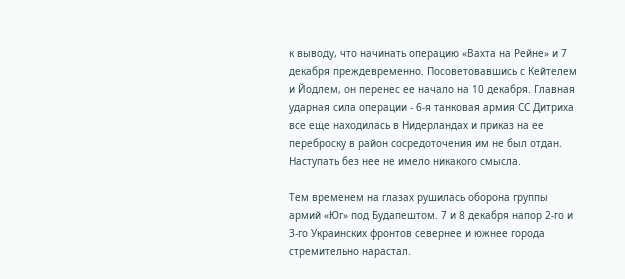к выводу, что начинать операцию «Вахта на Рейне» и 7 декабря преждевременно. Посоветовавшись с Кейтелем и Йодлем, он перенес ее начало на 10 декабря. Главная ударная сила операции - 6-я танковая армия СС Дитриха все еще находилась в Нидерландах и приказ на ее переброску в район сосредоточения им не был отдан. Наступать без нее не имело никакого смысла.

Тем временем на глазах рушилась оборона группы армий «Юг» под Будапештом. 7 и 8 декабря напор 2-го и 3-го Украинских фронтов севернее и южнее города стремительно нарастал.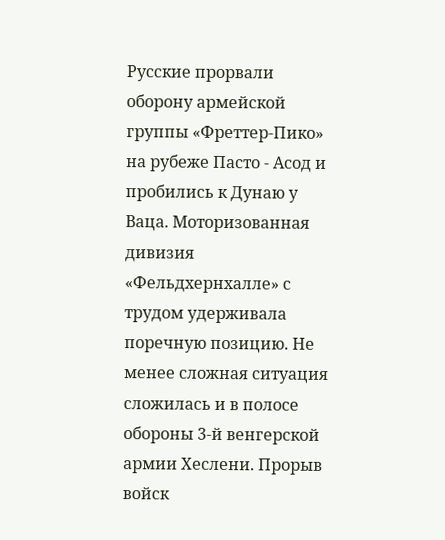Русские прорвали оборону армейской группы «Фреттер-Пико» на рубеже Пасто - Асод и пробились к Дунаю у Ваца. Моторизованная дивизия «Фельдхернхалле» с трудом удерживала поречную позицию. Не менее сложная ситуация сложилась и в полосе обороны 3-й венгерской армии Хеслени. Прорыв войск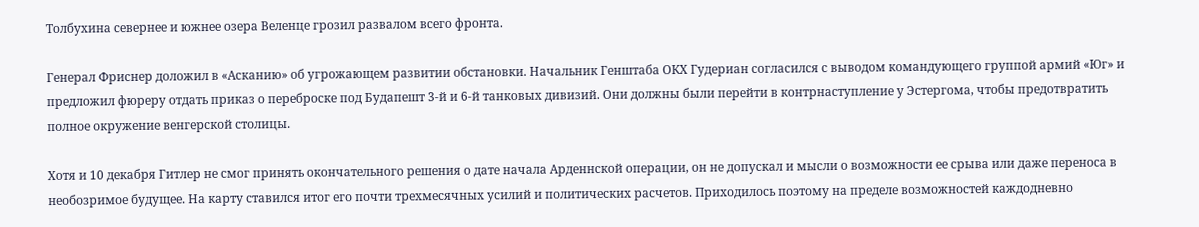Толбухина севернее и южнее озера Веленце грозил развалом всего фронта.

Генерал Фриснер доложил в «Асканию» об угрожающем развитии обстановки. Начальник Генштаба ОКХ Гудериан согласился с выводом командующего группой армий «Юг» и предложил фюреру отдать приказ о переброске под Будапешт 3-й и 6-й танковых дивизий. Они должны были перейти в контрнаступление у Эстергома, чтобы предотвратить полное окружение венгерской столицы.

Хотя и 10 декабря Гитлер не смог принять окончательного решения о дате начала Арденнской операции, он не допускал и мысли о возможности ее срыва или даже переноса в необозримое будущее. На карту ставился итог его почти трехмесячных усилий и политических расчетов. Приходилось поэтому на пределе возможностей каждодневно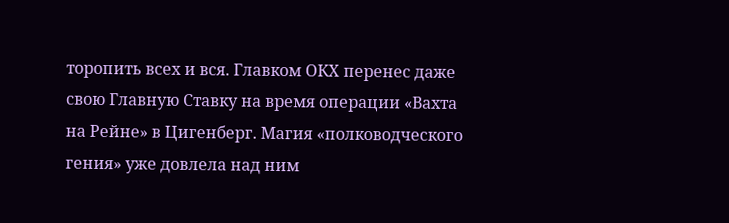торопить всех и вся. Главком ОКХ перенес даже свою Главную Ставку на время операции «Вахта на Рейне» в Цигенберг. Магия «полководческого гения» уже довлела над ним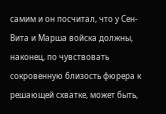самим и он посчитал, что у Сен-Вита и Марша войска должны, наконец, по чувствовать сокровенную близость фюрера к решающей схватке, может быть,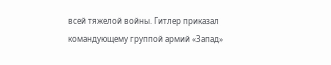всей тяжелой войны. Гитлер приказал командующему группой армий «Запад»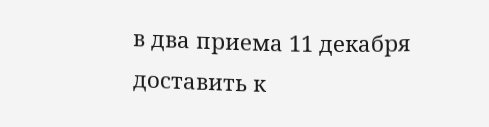в два приема 11 декабря доставить к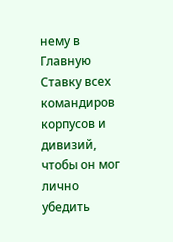нему в Главную Ставку всех командиров корпусов и дивизий, чтобы он мог лично убедить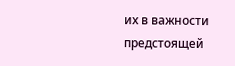их в важности предстоящей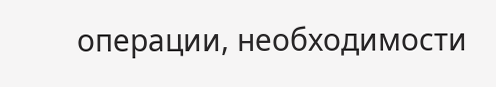операции, необходимости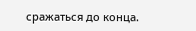сражаться до конца.